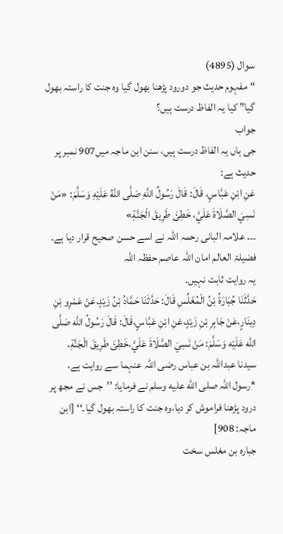سوال (4895)
“مفہوم حدیث جو دورود پڑھنا بھول گیا وہ جنت کا راستہ بھول گیا” کیا یہ الفاظ درست ہیں؟
جواب
جی ہاں یہ الفاظ درست ہیں، سنن ابن ماجہ میں907 نمبر پر حدیث ہے:
عَنِ ابْنِ عَبَّاسٍ، قَالَ: قَالَ رَسُولُ اللَّهِ صَلَّى اللهُ عَلَيْهِ وَسَلَّمَ: «مَنْ نَسِيَ الصَّلَاةَ عَلَيَّ، خَطِئَ طَرِيقَ الْجَنَّةِ»
۔۔۔ علامہ البانی رحمہ اللہ نے اسے حسن صحیح قرار دیا ہے۔
فضیلۃ العالم امان اللہ عاصم حفظہ اللہ
یہ روایت ثابت نہیں۔
حَدَّثَنَا جُبَارَةُ بْنُ الْمُغَلِّسِ قَالَ: حَدَّثَنَا حَمَّادُ بْنُ زَيْدٍ،عَنْ عَمْرِو بْنِ دِينَارٍ،عَنْ جَابِرِ بْنِ زَيْدٍ،عَنِ ابْنِ عَبَّاسٍ،قَالَ: قَالَ رَسُولُ الله صَلَّی الله عَلَيْه وَسَلَّمَ: مَنْ نَسِيَ الصَّلَاةَ عَلَيَّ،خَطِئَ طَرِيقَ الْجَنَّةِ،
سیدنا عبداللہ بن عباس رضی اللہ عنہما سے روایت ہے، *رسول اللہ صلى الله عليه وسلم نے فرمایا: ’’جس نے مجھ پر درود پڑھنا فراموش کر دیا،وہ جنت کا راستہ بھول گیا۔‘‘ [ابن ماجہ: 908]
جبارہ بن مغلس سخت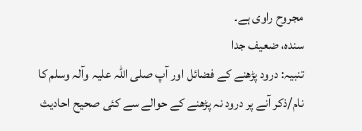مجروح راوی ہے۔
سندہ، ضعیف جدا
تنبیہ: درود پڑھنے کے فضائل اور آپ صلی اللہ علیہ وآلہ وسلم کا نام/ذکر آنے پر درود نہ پڑھنے کے حوالے سے کئی صحیح احادیث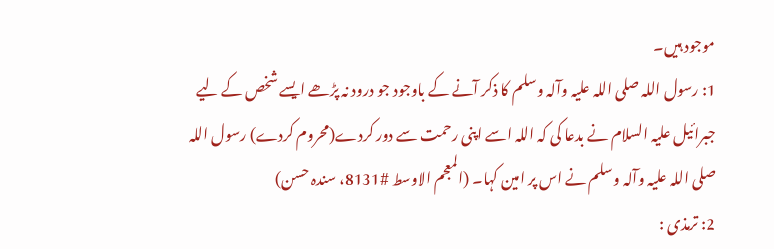موجود ہیں۔
1: رسول اللہ صلی اللہ علیہ وآلہ وسلم کا ذکر آنے کے باوجود جو درود نہ پڑھے ایسے شخص کے لیے جبرائیل علیہ السلام نے بدعا کی کہ اللہ اسے اپنی رحمت سے دور کردے(محروم کردے) رسول اللہ صلی اللہ علیہ وآلہ وسلم نے اس پر امین کہا۔ (المعجم الاوسط #8131، سندہ حسن)
2: ترمذی :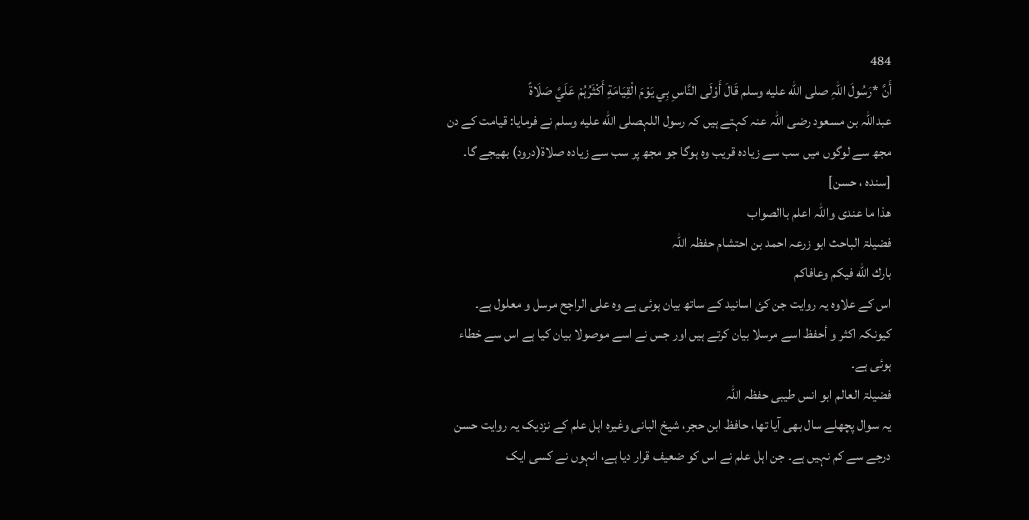484
أَنَّ *رَسُولَ اللہِ صلى الله عليه وسلم قَالَ أَوْلَی النَّاسِ بِي يَوْمَ الْقِيَامَةِ أَكْثَرُہُمْ عَلَيَّ صَلَاةً
عبداللہ بن مسعود رضی اللہ عنہ کہتے ہیں کہ رسول اللہصلى الله عليه وسلم نے فرمایا: قیامت کے دن مجھ سے لوگوں میں سب سے زیادہ قریب وہ ہوگا جو مجھ پر سب سے زیادہ صلاۃ(درود) بھیجے گا۔ [سندہ ، حسن]
ھذا ما عندی واللہ اعلم باالصواب
فضیلۃ الباحث ابو زرعہ احمد بن احتشام حفظہ اللہ
بارك الله فيكم وعافاكم
اس کے علاوہ یہ روایت جن کئ اسانید کے ساتھ بیان ہوئی ہے وہ علی الراجح مرسل و معلول ہے۔
کیونکہ اکثر و أحفظ اسے مرسلا بیان کرتے ہیں اور جس نے اسے موصولا بیان کیا ہے اس سے خطاء ہوئی ہے۔
فضیلۃ العالم ابو انس طیبی حفظہ اللہ
یہ سوال پچھلے سال بھی آیا تھا، حافظ ابن حجر، شیخ البانی وغیرہ اہل علم کے نزدیک یہ روایت حسن درجے سے کم نہیں ہے۔ جن اہل علم نے اس کو ضعیف قرار دیا ہے، انہوں نے کسی ایک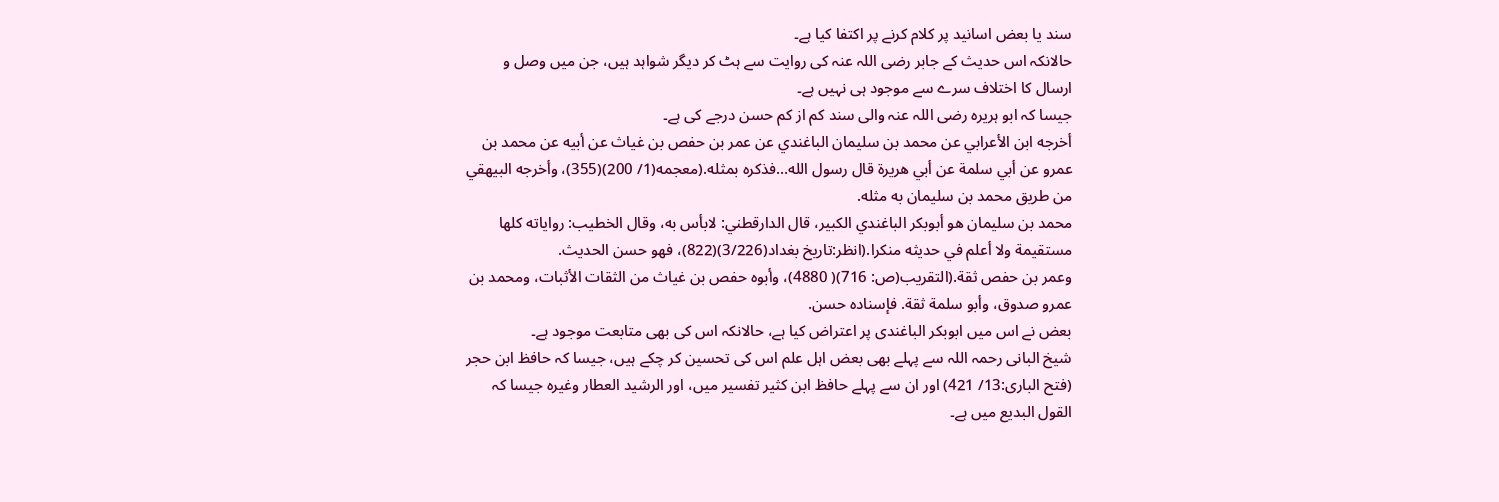سند یا بعض اسانید پر کلام کرنے پر اکتفا کیا ہے۔
حالانکہ اس حدیث کے جابر رضی اللہ عنہ کی روایت سے ہٹ کر دیگر شواہد ہیں، جن میں وصل و ارسال کا اختلاف سرے سے موجود ہی نہیں ہے۔
جیسا کہ ابو ہریرہ رضی اللہ عنہ والی سند کم از کم حسن درجے کی ہے۔
أخرجه ابن الأعرابي عن محمد بن سليمان الباغندي عن عمر بن حفص بن غياث عن أبيه عن محمد بن عمرو عن أبي سلمة عن أبي هريرة قال رسول الله…فذكره بمثله.(معجمه(1/ 200)(355)، وأخرجه البيهقي من طريق محمد بن سليمان به مثله.
محمد بن سليمان هو أبوبكر الباغندي الكبير، قال الدارقطني: لابأس به، وقال الخطيب: رواياته كلها مستقيمة ولا أعلم في حديثه منكرا.(انظر:تاريخ بغداد(3/226)(822)، فهو حسن الحديث.
وعمر بن حفص ثقة.(التقريب(ص: 716)( 4880)، وأبوه حفص بن غياث من الثقات الأثبات، ومحمد بن عمرو صدوق، وأبو سلمة ثقة. فإسناده حسن.
بعض نے اس میں ابوبکر الباغندی پر اعتراض کیا ہے، حالانکہ اس کی بھی متابعت موجود ہے۔
شیخ البانی رحمہ اللہ سے پہلے بھی بعض اہل علم اس کی تحسین کر چکے ہیں، جیسا کہ حافظ ابن حجر (فتح الباری:13/ 421) اور ان سے پہلے حافظ ابن کثیر تفسیر میں، اور الرشید العطار وغیرہ جیسا کہ القول البدیع میں ہے۔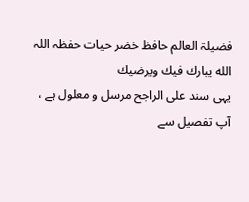فضیلۃ العالم حافظ خضر حیات حفظہ اللہ
الله يبارك فيك ويرضيك
یہی سند علی الراجح مرسل و معلول ہے ، آپ تفصیل سے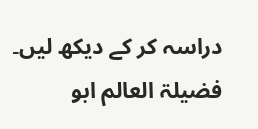دراسہ کر کے دیکھ لیں۔
فضیلۃ العالم ابو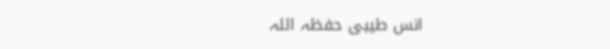انس طیبی حفظہ اللہ